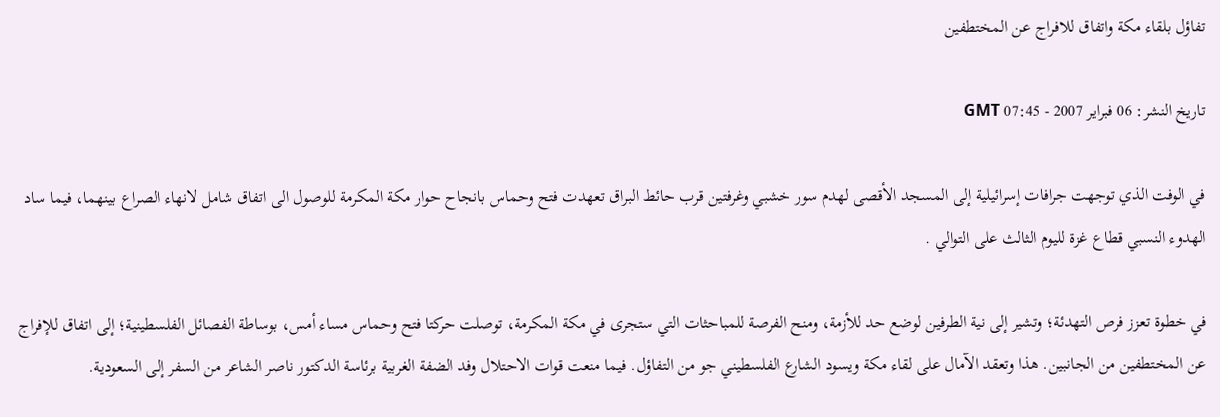تفاؤل بلقاء مكة واتفاق للافراج عن المختطفين

تاريخ النشر: 06 فبراير 2007 - 07:45 GMT

في الوفت الذي توجهت جرافات إسرائيلية إلى المسجد الأقصى لهدم سور خشبي وغرفتين قرب حائط البراق تعهدت فتح وحماس بانجاح حوار مكة المكرمة للوصول الى اتفاق شامل لانهاء الصراع بينهما، فيما ساد الهدوء النسبي قطاع غزة لليوم الثالث على التوالي .

في خطوة تعزز فرص التهدئة؛ وتشير إلى نية الطرفين لوضع حد للأزمة، ومنح الفرصة للمباحثات التي ستجرى في مكة المكرمة، توصلت حركتا فتح وحماس مساء أمس، بوساطة الفصائل الفلسطينية؛ إلى اتفاق للإفراج عن المختطفين من الجانبين. هذا وتعقد الآمال على لقاء مكة ويسود الشارع الفلسطيني جو من التفاؤل. فيما منعت قوات الاحتلال وفد الضفة الغربية برئاسة الدكتور ناصر الشاعر من السفر إلى السعودية.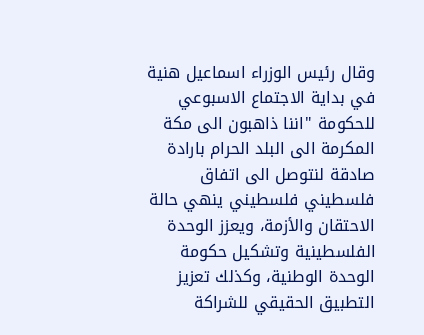وقال رئيس الوزراء اسماعيل هنية في بداية الاجتماع الاسبوعي للحكومة "اننا ذاهبون الى مكة المكرمة الى البلد الحرام بارادة صادقة لنتوصل الى اتفاق فلسطيني فلسطيني ينهي حالة الاحتقان والأزمة، ويعزز الوحدة الفلسطينية وتشكيل حكومة الوحدة الوطنية، وكذلك تعزيز التطبيق الحقيقي للشراكة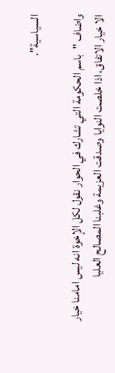السياسية".

واضاف "باسم الحكومة التي تشارك في الحوار نقول لكل الإخوة انه ليس امامنا خيار الا خيار الاتفاق، اذا خلصت النوايا وصدقت العزيمة وغلبنا المصالح العليا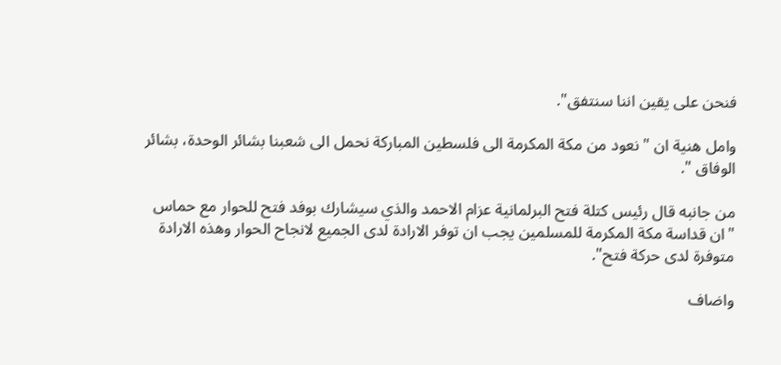فنحن على يقين اننا سنتفق".

وامل هنية ان "نعود من مكة المكرمة الى فلسطين المباركة نحمل الى شعبنا بشائر الوحدة، بشائر الوفاق ".

من جانبه قال رئيس كتلة فتح البرلمانية عزام الاحمد والذي سيشارك بوفد فتح للحوار مع حماس "ان قداسة مكة المكرمة للمسلمين يجب ان توفر الارادة لدى الجميع لانجاح الحوار وهذه الارادة متوفرة لدى حركة فتح".

واضاف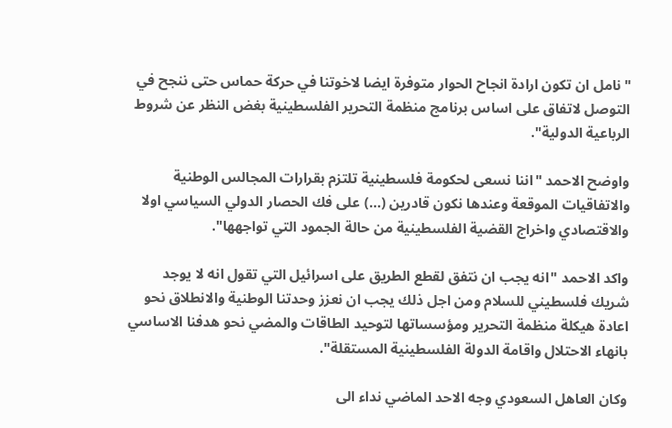"نامل ان تكون ارادة انجاح الحوار متوفرة ايضا لاخوتنا في حركة حماس حتى ننجح في التوصل لاتفاق على اساس برنامج منظمة التحرير الفلسطينية بغض النظر عن شروط الرباعية الدولية".

واوضح الاحمد "اننا نسعى لحكومة فلسطينية تلتزم بقرارات المجالس الوطنية والاتفاقيات الموقعة وعندها نكون قادرين (...) على فك الحصار الدولي السياسي اولا والاقتصادي واخراج القضية الفلسطينية من حالة الجمود التي تواجهها".

واكد الاحمد "انه يجب ان نتفق لقطع الطريق على اسرائيل التي تقول انه لا يوجد شريك فلسطيني للسلام ومن اجل ذلك يجب ان نعزز وحدتنا الوطنية والانطلاق نحو اعادة هيكلة منظمة التحرير ومؤسساتها لتوحيد الطاقات والمضي نحو هدفنا الاساسي بانهاء الاحتلال واقامة الدولة الفلسطينية المستقلة".

وكان العاهل السعودي وجه الاحد الماضي نداء الى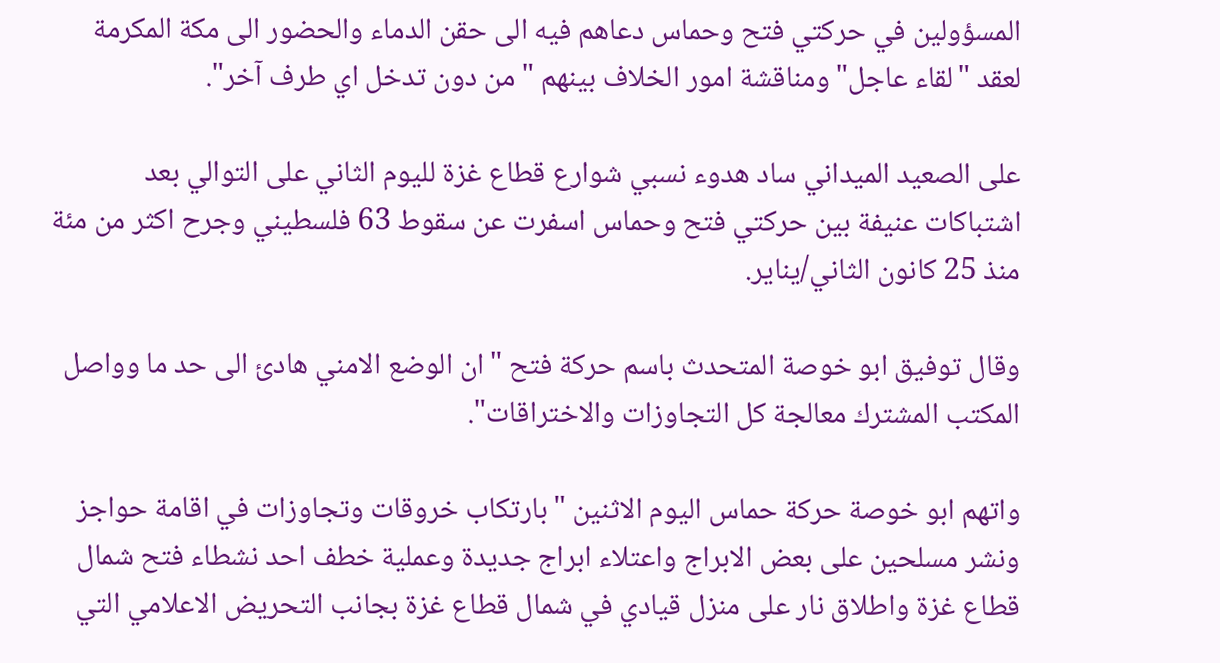المسؤولين في حركتي فتح وحماس دعاهم فيه الى حقن الدماء والحضور الى مكة المكرمة لعقد "لقاء عاجل" ومناقشة امور الخلاف بينهم "من دون تدخل اي طرف آخر".

على الصعيد الميداني ساد هدوء نسبي شوارع قطاع غزة لليوم الثاني على التوالي بعد اشتباكات عنيفة بين حركتي فتح وحماس اسفرت عن سقوط 63 فلسطيني وجرح اكثر من مئة منذ 25 كانون الثاني/يناير.

وقال توفيق ابو خوصة المتحدث باسم حركة فتح "ان الوضع الامني هادئ الى حد ما وواصل المكتب المشترك معالجة كل التجاوزات والاختراقات".

واتهم ابو خوصة حركة حماس اليوم الاثنين "بارتكاب خروقات وتجاوزات في اقامة حواجز ونشر مسلحين على بعض الابراج واعتلاء ابراج جديدة وعملية خطف احد نشطاء فتح شمال قطاع غزة واطلاق نار على منزل قيادي في شمال قطاع غزة بجانب التحريض الاعلامي التي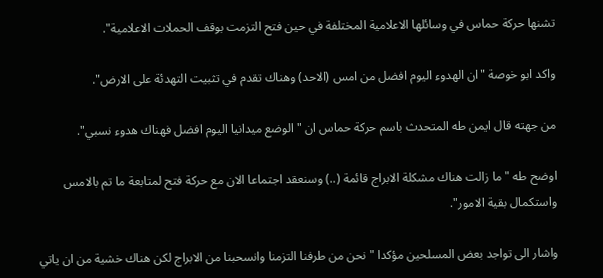تشنها حركة حماس في وسائلها الاعلامية المختلفة في حين فتح التزمت بوقف الحملات الاعلامية".

واكد ابو خوصة "ان الهدوء اليوم افضل من امس (الاحد) وهناك تقدم في تثبيت التهدئة على الارض".

من جهته قال ايمن طه المتحدث باسم حركة حماس ان "الوضع ميدانيا اليوم افضل فهناك هدوء نسبي".

اوضح طه "ما زالت هناك مشكلة الابراج قائمة (..) وسنعقد اجتماعا الان مع حركة فتح لمتابعة ما تم بالامس واستكمال بقية الامور".

واشار الى تواجد بعض المسلحين مؤكدا "نحن من طرفنا التزمنا وانسحبنا من الابراج لكن هناك خشية من ان ياتي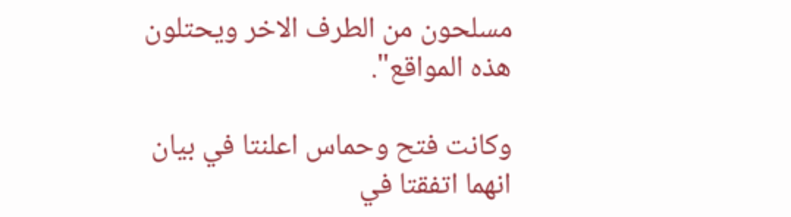مسلحون من الطرف الاخر ويحتلون هذه المواقع".

وكانت فتح وحماس اعلنتا في بيان انهما اتفقتا في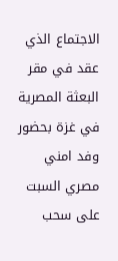الاجتماع الذي عقد في مقر البعثة المصرية في غزة بحضور وفد امني مصري السبت على سحب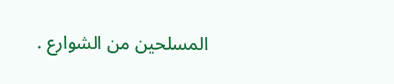المسلحين من الشوارع .